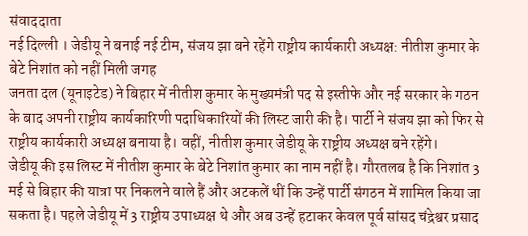संवाददाता
नई दिल्ली । जेडीयू ने बनाई नई टीम, संजय झा बने रहेंगे राष्ट्रीय कार्यकारी अध्यक्ष: नीतीश कुमार के बेटे निशांत को नहीं मिली जगह
जनता दल (यूनाइटेड) ने बिहार में नीतीश कुमार के मुख्यमंत्री पद से इस्तीफे और नई सरकार के गठन के बाद अपनी राष्ट्रीय कार्यकारिणी पदाधिकारियों की लिस्ट जारी की है। पार्टी ने संजय झा को फिर से राष्ट्रीय कार्यकारी अध्यक्ष बनाया है। वहीं, नीतीश कुमार जेडीयू के राष्ट्रीय अध्यक्ष बने रहेंगे।
जेडीयू की इस लिस्ट में नीतीश कुमार के बेटे निशांत कुमार का नाम नहीं है। गौरतलब है कि निशांत 3 मई से बिहार की यात्रा पर निकलने वाले हैं और अटकलें थीं कि उन्हें पार्टी संगठन में शामिल किया जा सकता है। पहले जेडीयू में 3 राष्ट्रीय उपाध्यक्ष थे और अब उन्हें हटाकर केवल पूर्व सांसद चंद्रेश्वर प्रसाद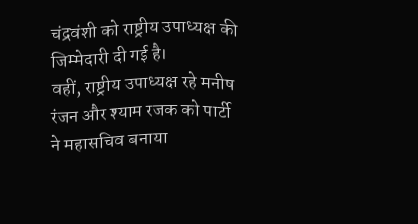चंद्रवंशी को राष्ट्रीय उपाध्यक्ष की जिम्मेदारी दी गई है।
वहीं, राष्ट्रीय उपाध्यक्ष रहे मनीष रंजन और श्याम रजक को पार्टी ने महासचिव बनाया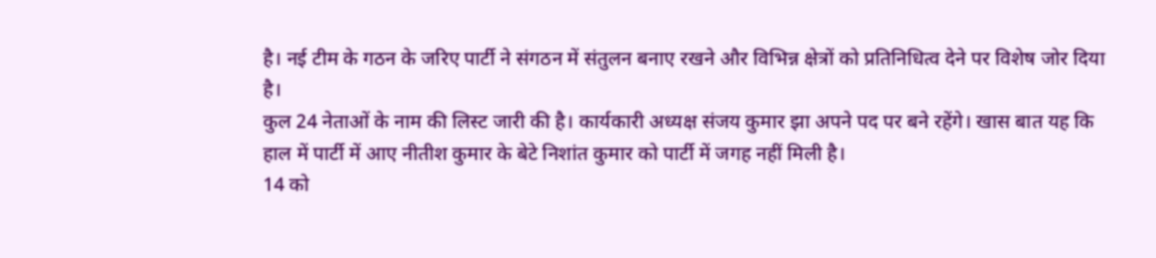है। नई टीम के गठन के जरिए पार्टी ने संगठन में संतुलन बनाए रखने और विभिन्न क्षेत्रों को प्रतिनिधित्व देने पर विशेष जोर दिया है।
कुल 24 नेताओं के नाम की लिस्ट जारी की है। कार्यकारी अध्यक्ष संजय कुमार झा अपने पद पर बने रहेंगे। खास बात यह कि हाल में पार्टी में आए नीतीश कुमार के बेटे निशांत कुमार को पार्टी में जगह नहीं मिली है।
14 को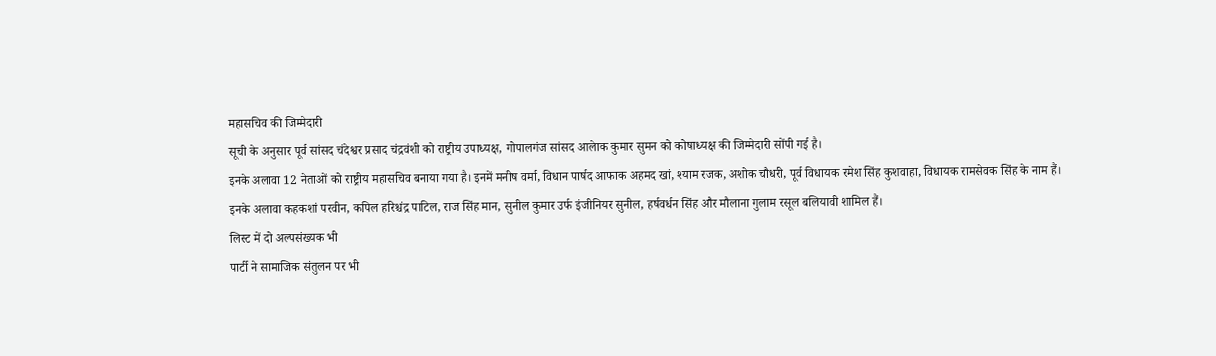महासचिव की जिम्मेदारी
सूची के अनुसार पूर्व सांसद चंदेश्वर प्रसाद चंद्रवंशी को राष्ट्रीय उपाध्यक्ष, गोपालगंज सांसद आलेाक कुमार सुमन को कोषाध्यक्ष की जिम्मेदारी सोंपी गई है।
इनके अलावा 12 नेताओं को राष्ट्रीय महासचिव बनाया गया है। इनमें मनीष वर्मा, विधान पार्षद आफाक अहमद खां, श्याम रजक, अशोक चौधरी, पूर्व विधायक रमेश सिंह कुशवाहा, विधायक रामसेवक सिंह के नाम हैं।
इनके अलावा कहकशां परवीन, कपिल हरिश्चंद्र पाटिल, राज सिंह मान, सुनील कुमार उर्फ इंजीनियर सुनील, हर्षवर्धन सिंह और मौलाना गुलाम रसूल बलियावी शामिल हैं।
लिस्ट में दो अल्पसंख्यक भी
पार्टी ने सामाजिक संतुलन पर भी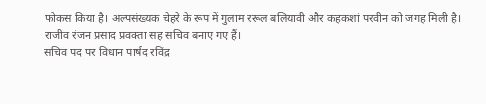फोकस किया है। अल्पसंख्यक चेहरे के रूप में गुलाम ररूल बलियावी और कहकशां परवीन को जगह मिली है। राजीव रंजन प्रसाद प्रवक्ता सह सचिव बनाए गए हैं।
सचिव पद पर विधान पार्षद रविंद्र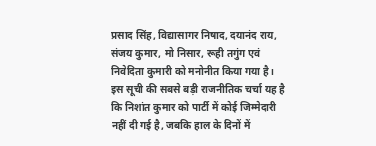प्रसाद सिंह, विद्यासागर निषाद, दयानंद राय, संजय कुमार, मो निसार, रूही तगुंग एवं निवेदिता कुमारी को मनोनीत किया गया है।
इस सूची की सबसे बड़ी राजनीतिक चर्चा यह है कि निशांत कुमार को पार्टी में कोई जिम्मेदारी नहीं दी गई है, जबकि हाल के दिनों में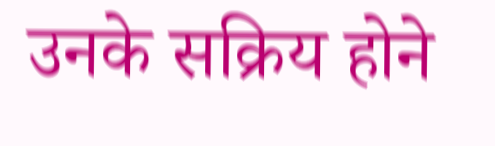उनके सक्रिय होने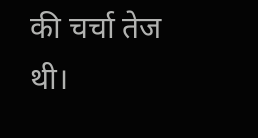की चर्चा तेज थी।